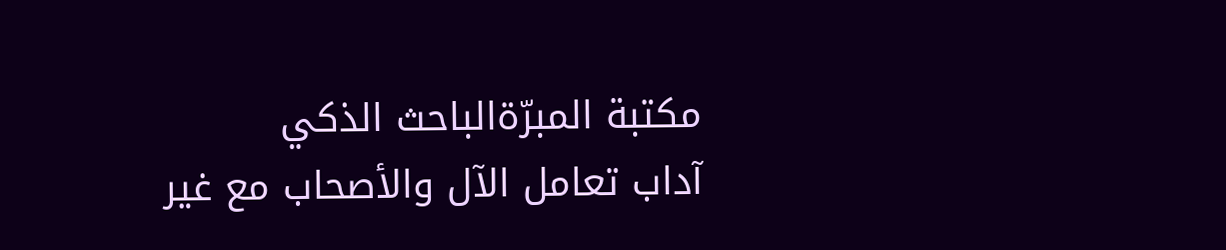مكتبة المبرّةالباحث الذكي
آداب تعامل الآل والأصحاب مع غير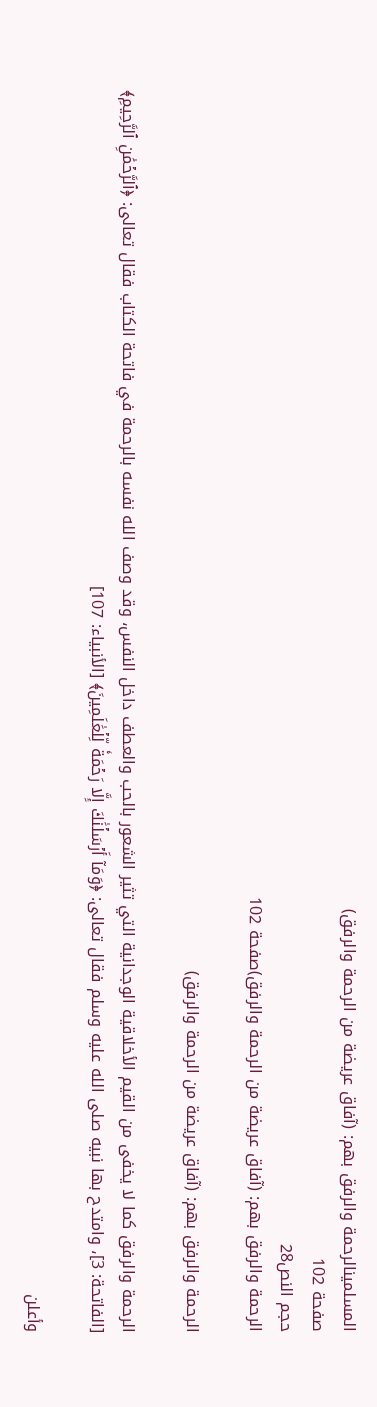المسلمينالرحمة والرفق بهم: (آفاق عريضة من الرحمة والرفق)
صفحة 102
حجم النص28
الرحمة والرفق بهم: (آفاق عريضة من الرحمة والرفق)صفحة 102

الرحمة والرفق بهم: (آفاق عريضة من الرحمة والرفق)

الرحمة والرفق كما لا يخفى من القيم الأخلاقية الوجدانية التي تثير الشعور بالحب والعطف داخل النفس، وقد وصف الله نفسه بالرحمة في فاتحة الكتاب فقال تعالى: ﴿ٱلرَّحۡمَٰنِ ٱلرَّحِيمِ﴾ [الفاتحة: 3]، وامتدح بها نبيه صلى الله عليه وسلم فقال تعالى: ﴿وَمَآ أَرۡسَلۡنَٰكَ إِلَّا رَحۡمَةٗ لِّلۡعَٰلَمِينَ﴾ [الأنبياء: 107]

وأعلن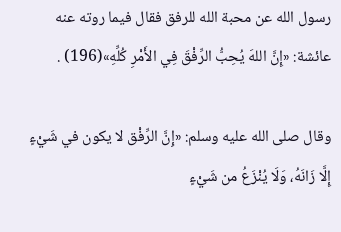رسول الله عن محبة الله للرفق فقال فيما روته عنه عائشة: «إِنَّ اللهَ يُحِبُّ الرِّفْقَ فِي الأَمْرِ كُلِّهِ»(196) .

وقال صلى الله عليه وسلم: «إِنَّ الرِّفْق لا يكون في شَيْءٍ إِلَّا زَانَهُ، وَلَا يُنْزَعُ من شَيْءٍ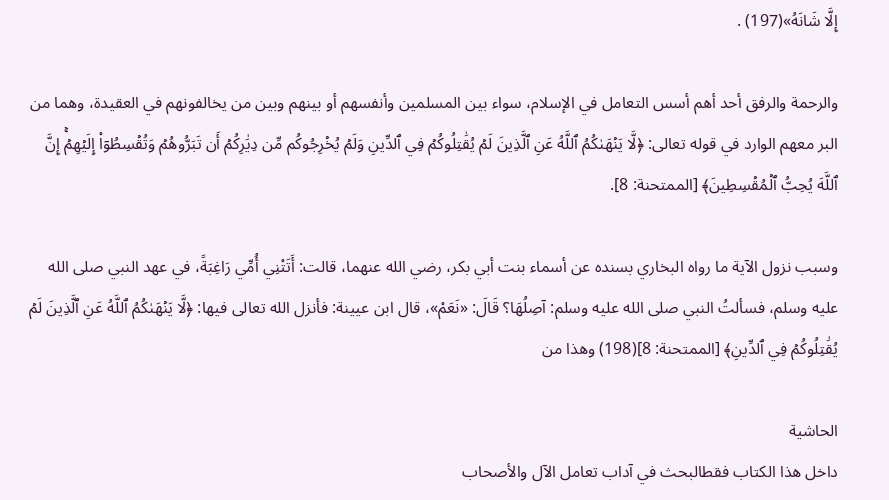إِلَّا شَانَهُ»(197) .

والرحمة والرفق أحد أهم أسس التعامل في الإسلام، سواء بين المسلمين وأنفسهم أو بينهم وبين من يخالفونهم في العقيدة، وهما من البر معهم الوارد في قوله تعالى: ﴿لَّا يَنۡهَىٰكُمُ ٱللَّهُ عَنِ ٱلَّذِينَ لَمۡ يُقَٰتِلُوكُمۡ فِي ٱلدِّينِ وَلَمۡ يُخۡرِجُوكُم مِّن دِيَٰرِكُمۡ أَن تَبَرُّوهُمۡ وَتُقۡسِطُوٓاْ إِلَيۡهِمۡۚ إِنَّ ٱللَّهَ يُحِبُّ ٱلۡمُقۡسِطِينَ﴾ [الممتحنة: 8].

وسبب نزول الآية ما رواه البخاري بسنده عن أسماء بنت أبي بكر، رضي الله عنهما، قالت: أَتَتْنِي أُمِّي رَاغِبَةً، في عهد النبي صلى الله عليه وسلم، فسألتُ النبي صلى الله عليه وسلم: آصِلُهَا؟ قَالَ: «نَعَمْ»، قال ابن عيينة: فأنزل الله تعالى فيها: ﴿لَّا يَنۡهَىٰكُمُ ٱللَّهُ عَنِ ٱلَّذِينَ لَمۡ يُقَٰتِلُوكُمۡ فِي ٱلدِّينِ﴾ [الممتحنة: 8](198) وهذا من

الحاشية
داخل هذا الكتاب فقطالبحث في آداب تعامل الآل والأصحاب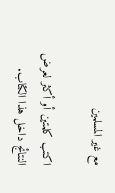مع غير المسلمين

اكتب كلمتين أو أكثر لعرض النتائج داخل هذا الكتاب.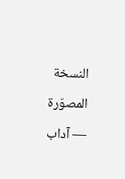النسخة المصوّرة — آداب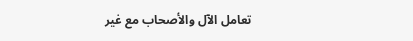تعامل الآل والأصحاب مع غير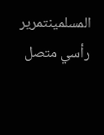المسلمينتمرير رأسي متصل